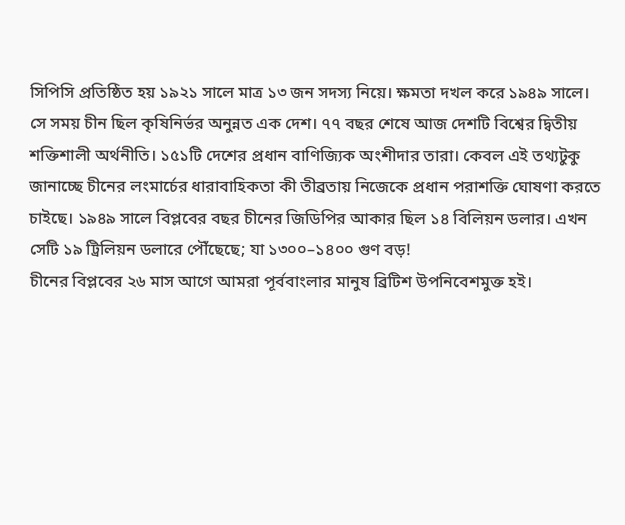সিপিসি প্রতিষ্ঠিত হয় ১৯২১ সালে মাত্র ১৩ জন সদস্য নিয়ে। ক্ষমতা দখল করে ১৯৪৯ সালে। সে সময় চীন ছিল কৃষিনির্ভর অনুন্নত এক দেশ। ৭৭ বছর শেষে আজ দেশটি বিশ্বের দ্বিতীয় শক্তিশালী অর্থনীতি। ১৫১টি দেশের প্রধান বাণিজ্যিক অংশীদার তারা। কেবল এই তথ্যটুকু জানাচ্ছে চীনের লংমার্চের ধারাবাহিকতা কী তীব্রতায় নিজেকে প্রধান পরাশক্তি ঘোষণা করতে চাইছে। ১৯৪৯ সালে বিপ্লবের বছর চীনের জিডিপির আকার ছিল ১৪ বিলিয়ন ডলার। এখন সেটি ১৯ ট্রিলিয়ন ডলারে পৌঁছেছে; যা ১৩০০–১৪০০ গুণ বড়!
চীনের বিপ্লবের ২৬ মাস আগে আমরা পূর্ববাংলার মানুষ ব্রিটিশ উপনিবেশমুক্ত হই।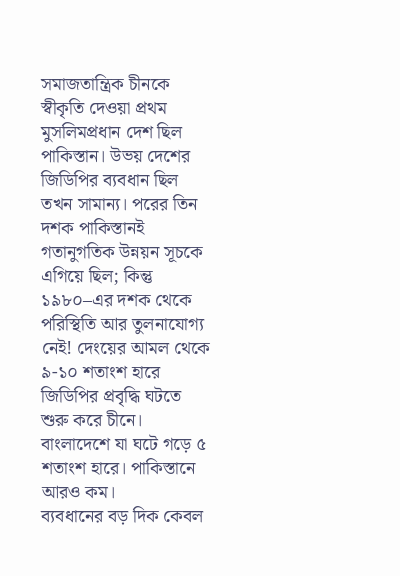সমাজতান্ত্রিক চীনকে স্বীকৃতি দেওয়া প্রথম মুসলিমপ্রধান দেশ ছিল পাকিস্তান। উভয় দেশের জিডিপির ব্যবধান ছিল তখন সামান্য। পরের তিন দশক পাকিস্তানই গতানুগতিক উন্নয়ন সূচকে এগিয়ে ছিল; কিন্তু ১৯৮০–এর দশক থেকে পরিস্থিতি আর তুলনাযোগ্য নেই! দেংয়ের আমল থেকে ৯-১০ শতাংশ হারে জিডিপির প্রবৃদ্ধি ঘটতে শুরু করে চীনে। বাংলাদেশে যা ঘটে গড়ে ৫ শতাংশ হারে। পাকিস্তানে আরও কম।
ব্যবধানের বড় দিক কেবল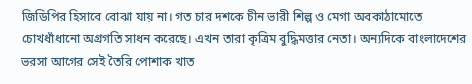জিডিপির হিসাবে বোঝা যায় না। গত চার দশকে চীন ভারী শিল্প ও মেগা অবকাঠামোতে চোখধাঁধানো অগ্রগতি সাধন করেছে। এখন তারা কৃত্রিম বুদ্ধিমত্তার নেতা। অন্যদিকে বাংলাদেশের ভরসা আগের সেই তৈরি পোশাক খাত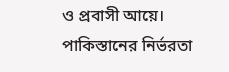ও প্রবাসী আয়ে। পাকিস্তানের নির্ভরতা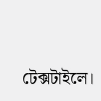টেক্সটাইলে।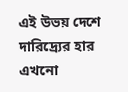এই উভয় দেশে দারিদ্র্যের হার এখনো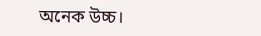অনেক উচ্চ।